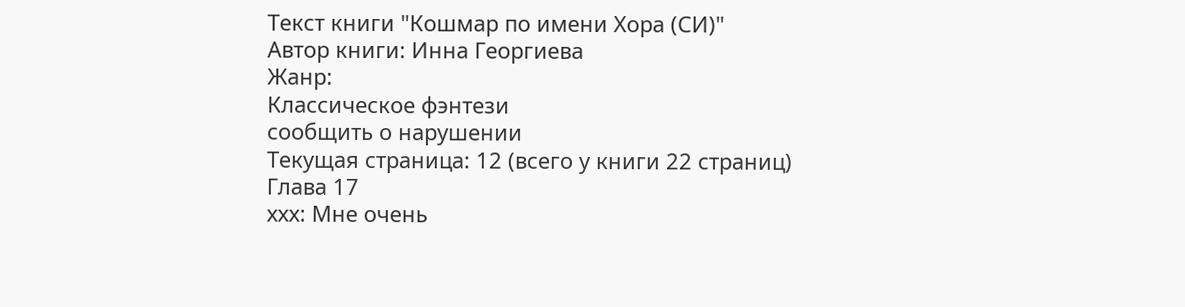Текст книги "Кошмар по имени Хора (СИ)"
Автор книги: Инна Георгиева
Жанр:
Классическое фэнтези
сообщить о нарушении
Текущая страница: 12 (всего у книги 22 страниц)
Глава 17
ххх: Мне очень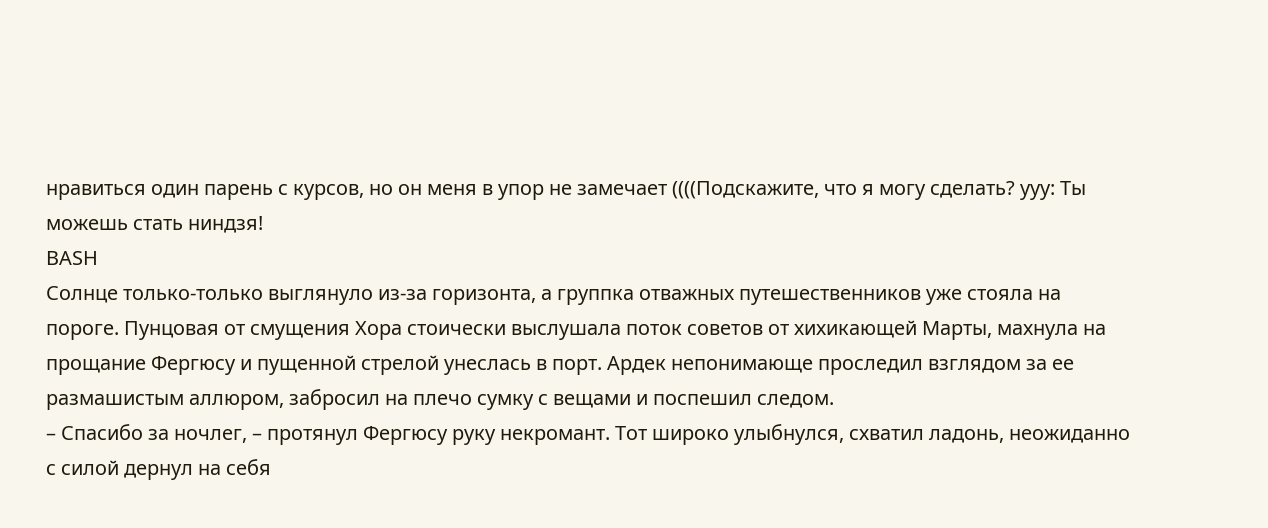нравиться один парень с курсов, но он меня в упор не замечает ((((Подскажите, что я могу сделать? ууу: Ты можешь стать ниндзя!
BASH
Солнце только-только выглянуло из-за горизонта, а группка отважных путешественников уже стояла на пороге. Пунцовая от смущения Хора стоически выслушала поток советов от хихикающей Марты, махнула на прощание Фергюсу и пущенной стрелой унеслась в порт. Ардек непонимающе проследил взглядом за ее размашистым аллюром, забросил на плечо сумку с вещами и поспешил следом.
– Спасибо за ночлег, – протянул Фергюсу руку некромант. Тот широко улыбнулся, схватил ладонь, неожиданно с силой дернул на себя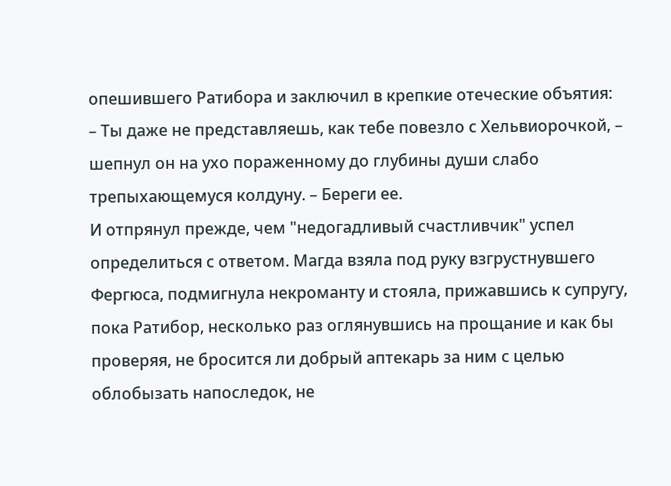опешившего Ратибора и заключил в крепкие отеческие объятия:
– Ты даже не представляешь, как тебе повезло с Хельвиорочкой, – шепнул он на ухо пораженному до глубины души слабо трепыхающемуся колдуну. – Береги ее.
И отпрянул прежде, чем "недогадливый счастливчик" успел определиться с ответом. Магда взяла под руку взгрустнувшего Фергюса, подмигнула некроманту и стояла, прижавшись к супругу, пока Ратибор, несколько раз оглянувшись на прощание и как бы проверяя, не бросится ли добрый аптекарь за ним с целью облобызать напоследок, не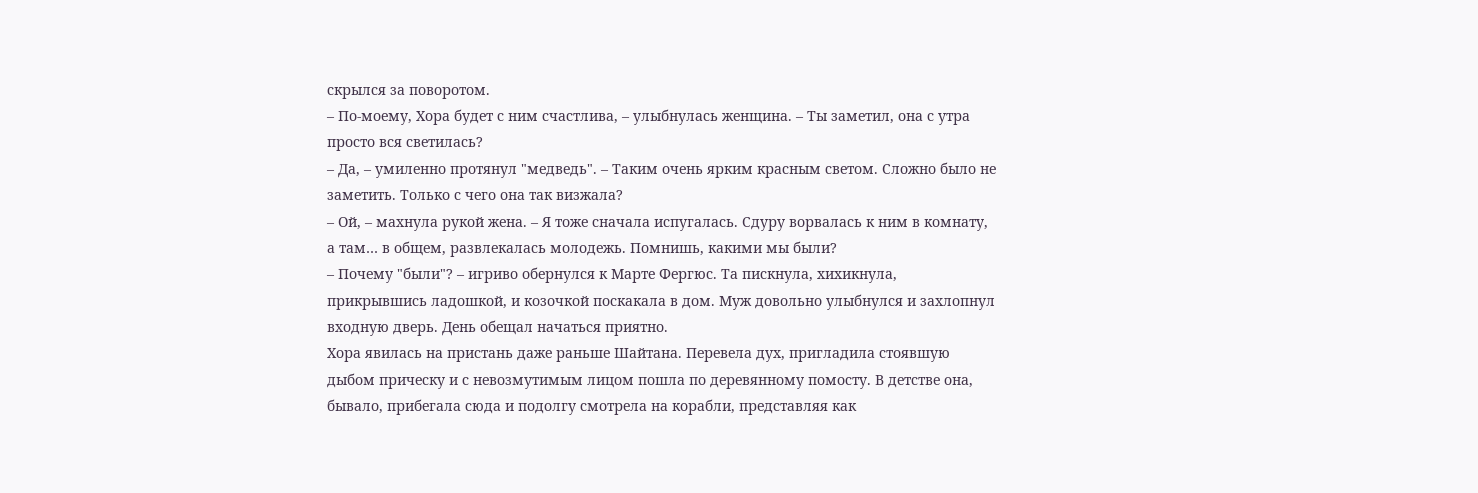скрылся за поворотом.
– По-моему, Хора будет с ним счастлива, – улыбнулась женщина. – Ты заметил, она с утра просто вся светилась?
– Да, – умиленно протянул "медведь". – Таким очень ярким красным светом. Сложно было не заметить. Только с чего она так визжала?
– Ой, – махнула рукой жена. – Я тоже сначала испугалась. Сдуру ворвалась к ним в комнату, а там… в общем, развлекалась молодежь. Помнишь, какими мы были?
– Почему "были"? – игриво обернулся к Марте Фергюс. Та пискнула, хихикнула, прикрывшись ладошкой, и козочкой поскакала в дом. Муж довольно улыбнулся и захлопнул входную дверь. День обещал начаться приятно.
Хора явилась на пристань даже раньше Шайтана. Перевела дух, пригладила стоявшую дыбом прическу и с невозмутимым лицом пошла по деревянному помосту. В детстве она, бывало, прибегала сюда и подолгу смотрела на корабли, представляя как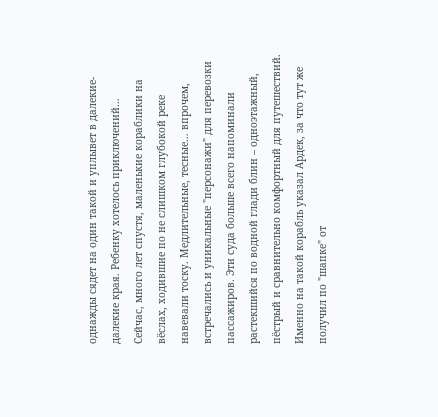однажды сядет на один такой и уплывет в далекие-далекие края. Ребенку хотелось приключений…
Сейчас, много лет спустя, маленькие кораблики на вёслах, ходившие по не слишком глубокой реке навевали тоску. Медлительные, тесные… впрочем, встречались и уникальные "персонажи" для перевозки пассажиров. Эти суда больше всего напоминали растекшийся по водной глади блин – одноэтажный, пёстрый и сравнительно комфортный для путешествий.
Именно на такой корабль указал Ардек, за что тут же получил по "шапке" от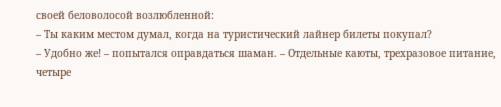своей беловолосой возлюбленной:
– Ты каким местом думал, когда на туристический лайнер билеты покупал?
– Удобно же! – попытался оправдаться шаман. – Отдельные каюты, трехразовое питание, четыре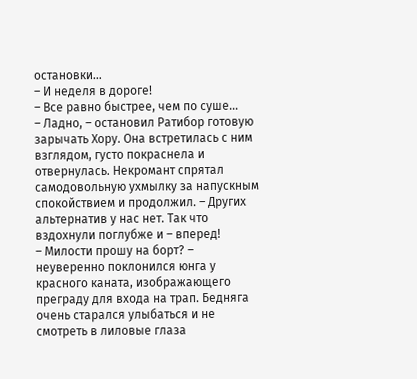остановки…
– И неделя в дороге!
– Все равно быстрее, чем по суше…
– Ладно, – остановил Ратибор готовую зарычать Хору. Она встретилась с ним взглядом, густо покраснела и отвернулась. Некромант спрятал самодовольную ухмылку за напускным спокойствием и продолжил. – Других альтернатив у нас нет. Так что вздохнули поглубже и – вперед!
– Милости прошу на борт? – неуверенно поклонился юнга у красного каната, изображающего преграду для входа на трап. Бедняга очень старался улыбаться и не смотреть в лиловые глаза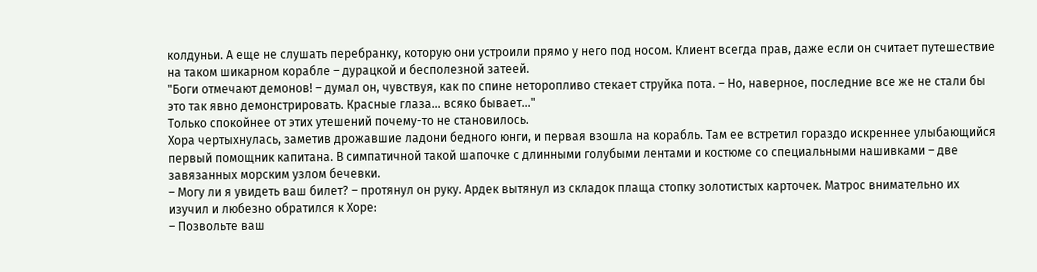колдуньи. А еще не слушать перебранку, которую они устроили прямо у него под носом. Клиент всегда прав, даже если он считает путешествие на таком шикарном корабле – дурацкой и бесполезной затеей.
"Боги отмечают демонов! – думал он, чувствуя, как по спине неторопливо стекает струйка пота. – Но, наверное, последние все же не стали бы это так явно демонстрировать. Красные глаза… всяко бывает…"
Только спокойнее от этих утешений почему-то не становилось.
Хора чертыхнулась, заметив дрожавшие ладони бедного юнги, и первая взошла на корабль. Там ее встретил гораздо искреннее улыбающийся первый помощник капитана. В симпатичной такой шапочке с длинными голубыми лентами и костюме со специальными нашивками – две завязанных морским узлом бечевки.
– Могу ли я увидеть ваш билет? – протянул он руку. Ардек вытянул из складок плаща стопку золотистых карточек. Матрос внимательно их изучил и любезно обратился к Хоре:
– Позвольте ваш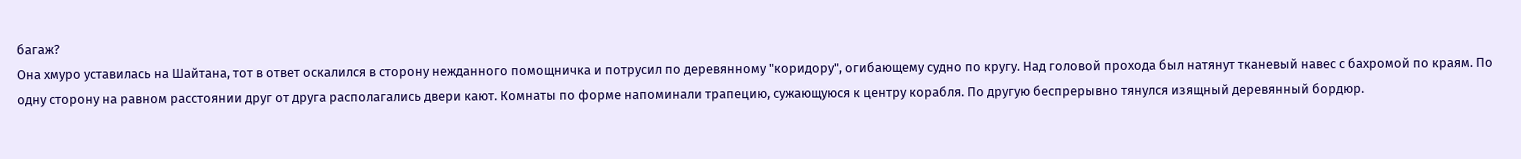багаж?
Она хмуро уставилась на Шайтана, тот в ответ оскалился в сторону нежданного помощничка и потрусил по деревянному "коридору", огибающему судно по кругу. Над головой прохода был натянут тканевый навес с бахромой по краям. По одну сторону на равном расстоянии друг от друга располагались двери кают. Комнаты по форме напоминали трапецию, сужающуюся к центру корабля. По другую беспрерывно тянулся изящный деревянный бордюр.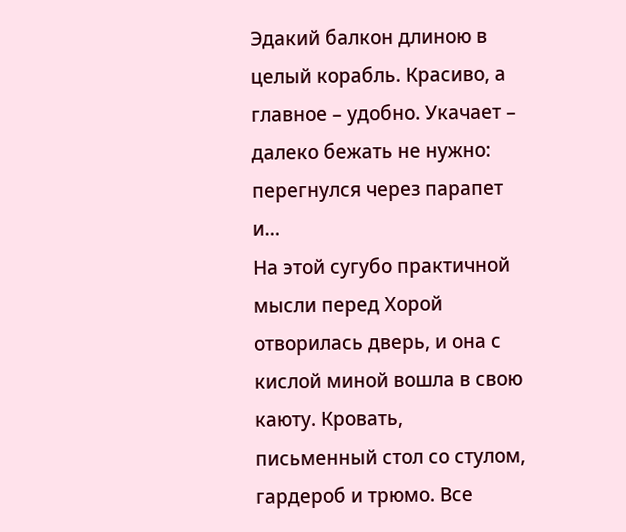Эдакий балкон длиною в целый корабль. Красиво, а главное – удобно. Укачает – далеко бежать не нужно: перегнулся через парапет и…
На этой сугубо практичной мысли перед Хорой отворилась дверь, и она с кислой миной вошла в свою каюту. Кровать, письменный стол со стулом, гардероб и трюмо. Все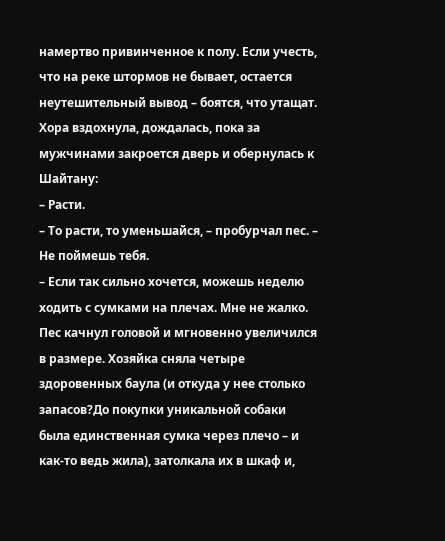намертво привинченное к полу. Если учесть, что на реке штормов не бывает, остается неутешительный вывод – боятся, что утащат. Хора вздохнула, дождалась, пока за мужчинами закроется дверь и обернулась к Шайтану:
– Расти.
– То расти, то уменьшайся, – пробурчал пес. – Не поймешь тебя.
– Если так сильно хочется, можешь неделю ходить с сумками на плечах. Мне не жалко.
Пес качнул головой и мгновенно увеличился в размере. Хозяйка сняла четыре здоровенных баула (и откуда у нее столько запасов?До покупки уникальной собаки была единственная сумка через плечо – и как-то ведь жила), затолкала их в шкаф и,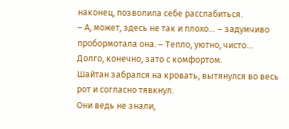наконец, позволила себе расслабиться.
– А, может, здесь не так и плохо… – задумчиво пробормотала она. – Тепло, уютно, чисто… Долго, конечно, зато с комфортом.
Шайтан забрался на кровать, вытянулся во весь рот и согласно тявкнул.
Они ведь не знали,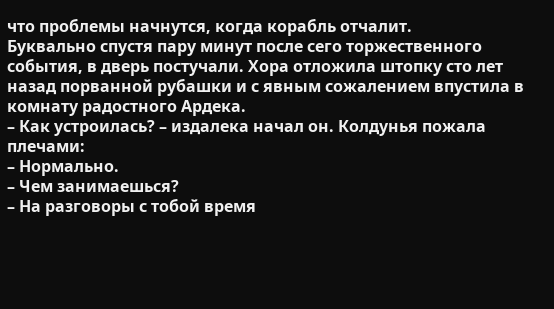что проблемы начнутся, когда корабль отчалит.
Буквально спустя пару минут после сего торжественного события, в дверь постучали. Хора отложила штопку сто лет назад порванной рубашки и с явным сожалением впустила в комнату радостного Ардека.
– Как устроилась? – издалека начал он. Колдунья пожала плечами:
– Нормально.
– Чем занимаешься?
– На разговоры с тобой время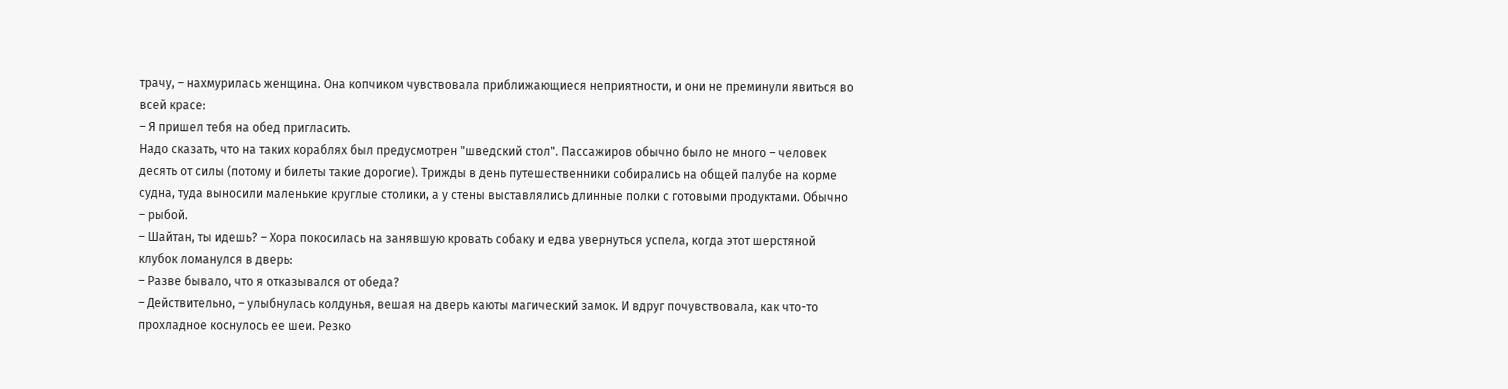трачу, – нахмурилась женщина. Она копчиком чувствовала приближающиеся неприятности, и они не преминули явиться во всей красе:
– Я пришел тебя на обед пригласить.
Надо сказать, что на таких кораблях был предусмотрен "шведский стол". Пассажиров обычно было не много – человек десять от силы (потому и билеты такие дорогие). Трижды в день путешественники собирались на общей палубе на корме судна, туда выносили маленькие круглые столики, а у стены выставлялись длинные полки с готовыми продуктами. Обычно – рыбой.
– Шайтан, ты идешь? – Хора покосилась на занявшую кровать собаку и едва увернуться успела, когда этот шерстяной клубок ломанулся в дверь:
– Разве бывало, что я отказывался от обеда?
– Действительно, – улыбнулась колдунья, вешая на дверь каюты магический замок. И вдруг почувствовала, как что-то прохладное коснулось ее шеи. Резко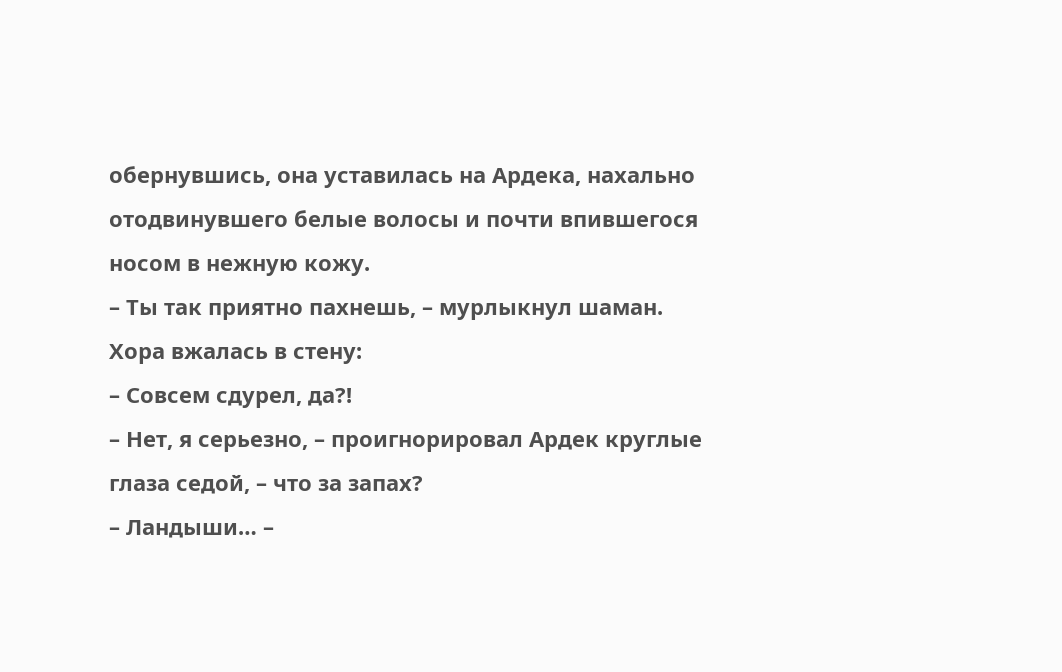обернувшись, она уставилась на Ардека, нахально отодвинувшего белые волосы и почти впившегося носом в нежную кожу.
– Ты так приятно пахнешь, – мурлыкнул шаман. Хора вжалась в стену:
– Совсем сдурел, да?!
– Нет, я серьезно, – проигнорировал Ардек круглые глаза седой, – что за запах?
– Ландыши… –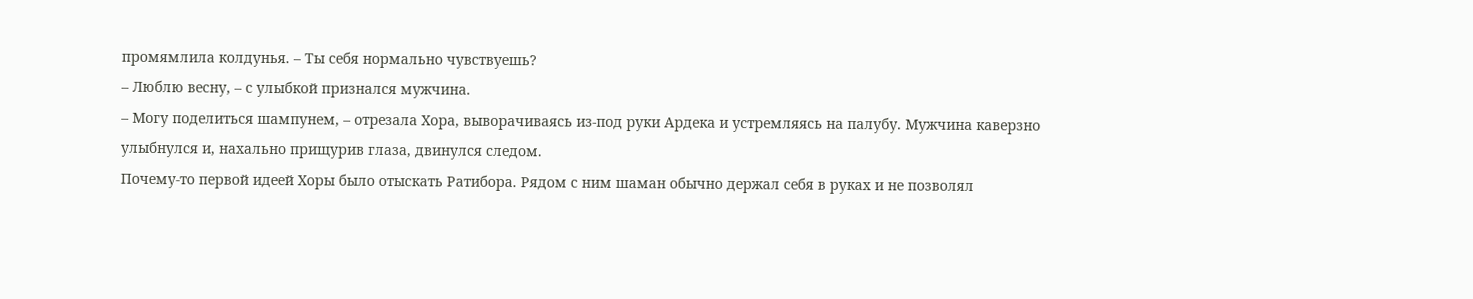промямлила колдунья. – Ты себя нормально чувствуешь?
– Люблю весну, – с улыбкой признался мужчина.
– Могу поделиться шампунем, – отрезала Хора, выворачиваясь из-под руки Ардека и устремляясь на палубу. Мужчина каверзно улыбнулся и, нахально прищурив глаза, двинулся следом.
Почему-то первой идеей Хоры было отыскать Ратибора. Рядом с ним шаман обычно держал себя в руках и не позволял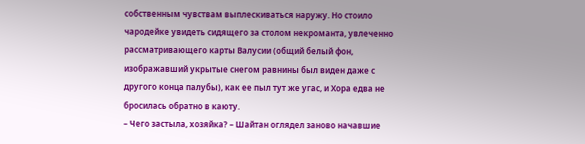собственным чувствам выплескиваться наружу. Но стоило чародейке увидеть сидящего за столом некроманта, увлеченно рассматривающего карты Валусии (общий белый фон, изображавший укрытые снегом равнины был виден даже с другого конца палубы), как ее пыл тут же угас, и Хора едва не бросилась обратно в каюту.
– Чего застыла, хозяйка? – Шайтан оглядел заново начавшие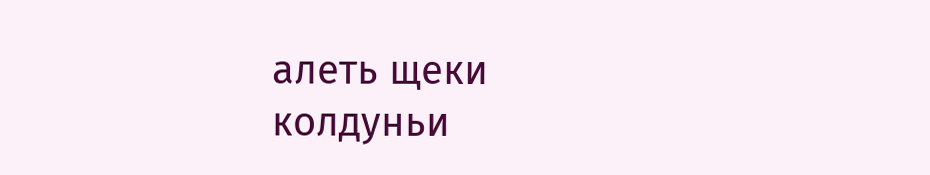алеть щеки колдуньи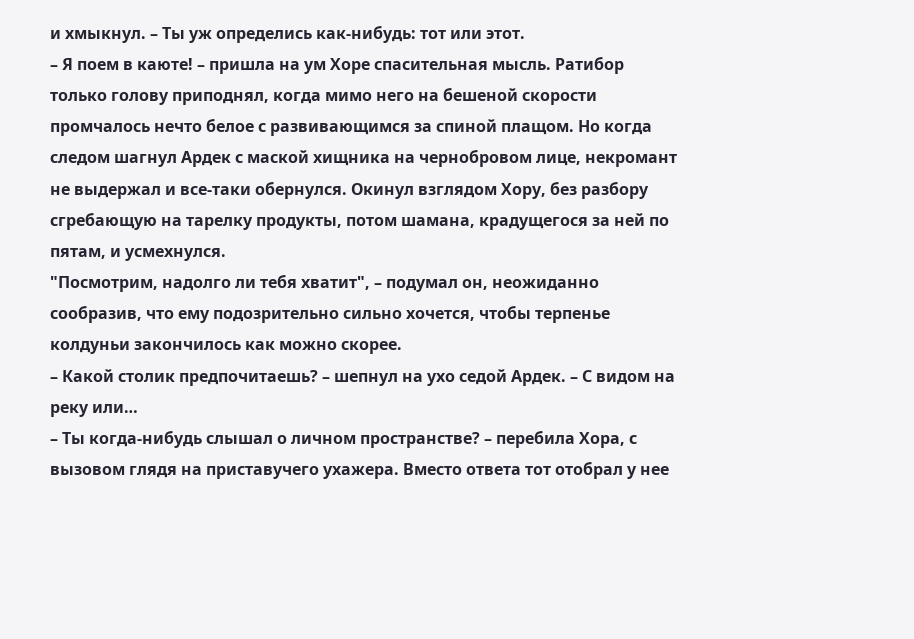и хмыкнул. – Ты уж определись как-нибудь: тот или этот.
– Я поем в каюте! – пришла на ум Хоре спасительная мысль. Ратибор только голову приподнял, когда мимо него на бешеной скорости промчалось нечто белое с развивающимся за спиной плащом. Но когда следом шагнул Ардек с маской хищника на чернобровом лице, некромант не выдержал и все-таки обернулся. Окинул взглядом Хору, без разбору сгребающую на тарелку продукты, потом шамана, крадущегося за ней по пятам, и усмехнулся.
"Посмотрим, надолго ли тебя хватит", – подумал он, неожиданно сообразив, что ему подозрительно сильно хочется, чтобы терпенье колдуньи закончилось как можно скорее.
– Какой столик предпочитаешь? – шепнул на ухо седой Ардек. – С видом на реку или…
– Ты когда-нибудь слышал о личном пространстве? – перебила Хора, с вызовом глядя на приставучего ухажера. Вместо ответа тот отобрал у нее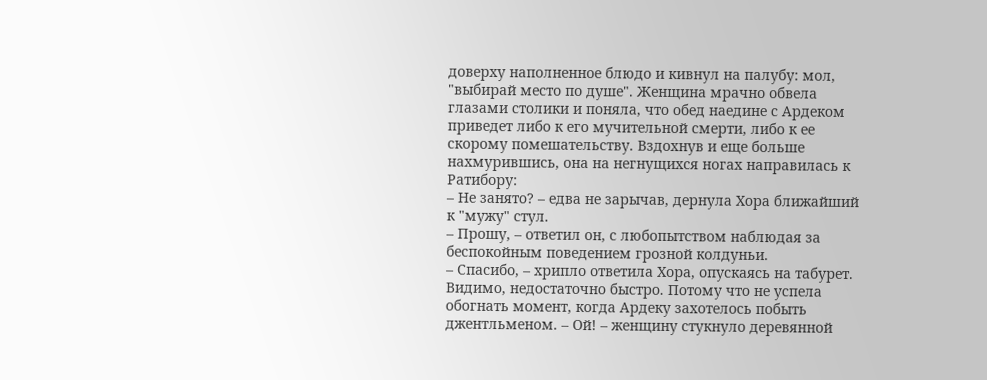доверху наполненное блюдо и кивнул на палубу: мол, "выбирай место по душе". Женщина мрачно обвела глазами столики и поняла, что обед наедине с Ардеком приведет либо к его мучительной смерти, либо к ее скорому помешательству. Вздохнув и еще больше нахмурившись, она на негнущихся ногах направилась к Ратибору:
– Не занято? – едва не зарычав, дернула Хора ближайший к "мужу" стул.
– Прошу, – ответил он, с любопытством наблюдая за беспокойным поведением грозной колдуньи.
– Спасибо, – хрипло ответила Хора, опускаясь на табурет. Видимо, недостаточно быстро. Потому что не успела обогнать момент, когда Ардеку захотелось побыть джентльменом. – Ой! – женщину стукнуло деревянной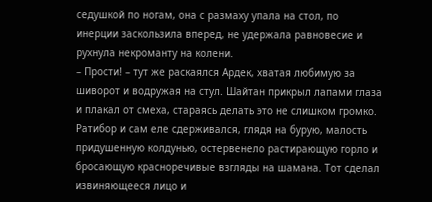седушкой по ногам, она с размаху упала на стол, по инерции заскользила вперед, не удержала равновесие и рухнула некроманту на колени.
– Прости! – тут же раскаялся Ардек, хватая любимую за шиворот и водружая на стул. Шайтан прикрыл лапами глаза и плакал от смеха, стараясь делать это не слишком громко. Ратибор и сам еле сдерживался, глядя на бурую, малость придушенную колдунью, остервенело растирающую горло и бросающую красноречивые взгляды на шамана. Тот сделал извиняющееся лицо и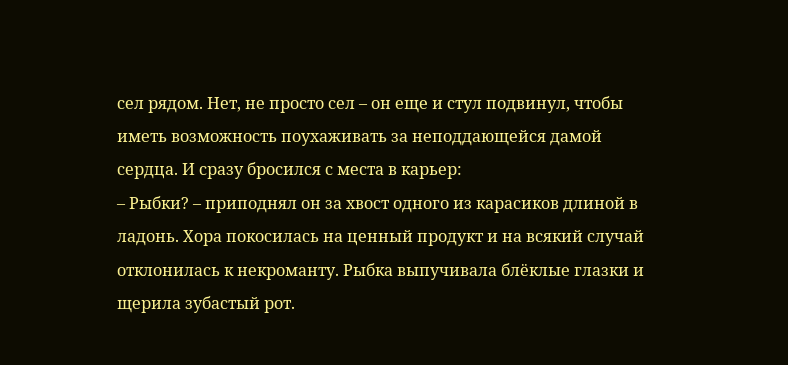сел рядом. Нет, не просто сел – он еще и стул подвинул, чтобы иметь возможность поухаживать за неподдающейся дамой сердца. И сразу бросился с места в карьер:
– Рыбки? – приподнял он за хвост одного из карасиков длиной в ладонь. Хора покосилась на ценный продукт и на всякий случай отклонилась к некроманту. Рыбка выпучивала блёклые глазки и щерила зубастый рот.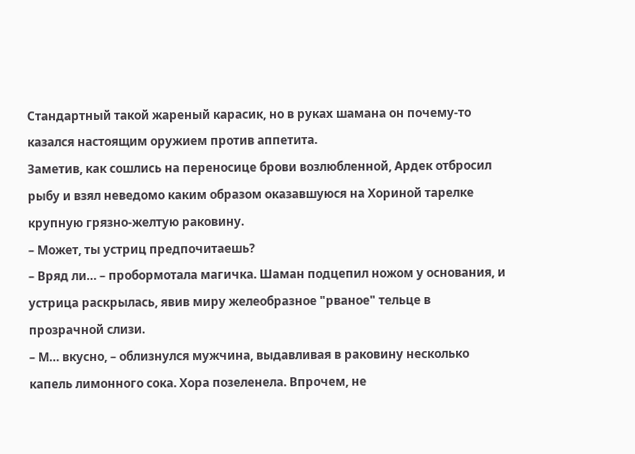Стандартный такой жареный карасик, но в руках шамана он почему-то казался настоящим оружием против аппетита.
Заметив, как сошлись на переносице брови возлюбленной, Ардек отбросил рыбу и взял неведомо каким образом оказавшуюся на Хориной тарелке крупную грязно-желтую раковину.
– Может, ты устриц предпочитаешь?
– Вряд ли… – пробормотала магичка. Шаман подцепил ножом у основания, и устрица раскрылась, явив миру желеобразное "рваное" тельце в прозрачной слизи.
– М… вкусно, – облизнулся мужчина, выдавливая в раковину несколько капель лимонного сока. Хора позеленела. Впрочем, не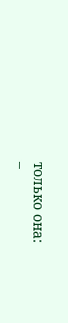только она:
–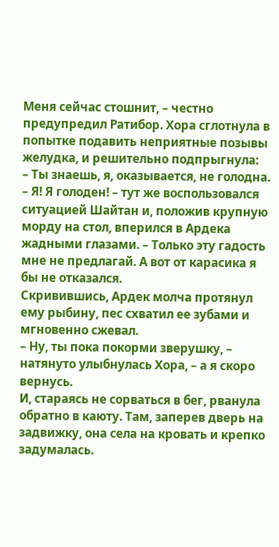Меня сейчас стошнит, – честно предупредил Ратибор. Хора сглотнула в попытке подавить неприятные позывы желудка, и решительно подпрыгнула:
– Ты знаешь, я, оказывается, не голодна.
– Я! Я голоден! – тут же воспользовался ситуацией Шайтан и, положив крупную морду на стол, вперился в Ардека жадными глазами. – Только эту гадость мне не предлагай. А вот от карасика я бы не отказался.
Скривившись, Ардек молча протянул ему рыбину, пес схватил ее зубами и мгновенно сжевал.
– Ну, ты пока покорми зверушку, – натянуто улыбнулась Хора, – а я скоро вернусь.
И, стараясь не сорваться в бег, рванула обратно в каюту. Там, заперев дверь на задвижку, она села на кровать и крепко задумалась.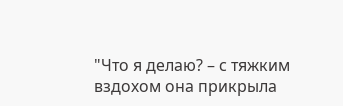"Что я делаю? – с тяжким вздохом она прикрыла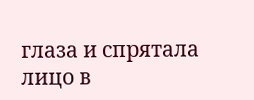глаза и спрятала лицо в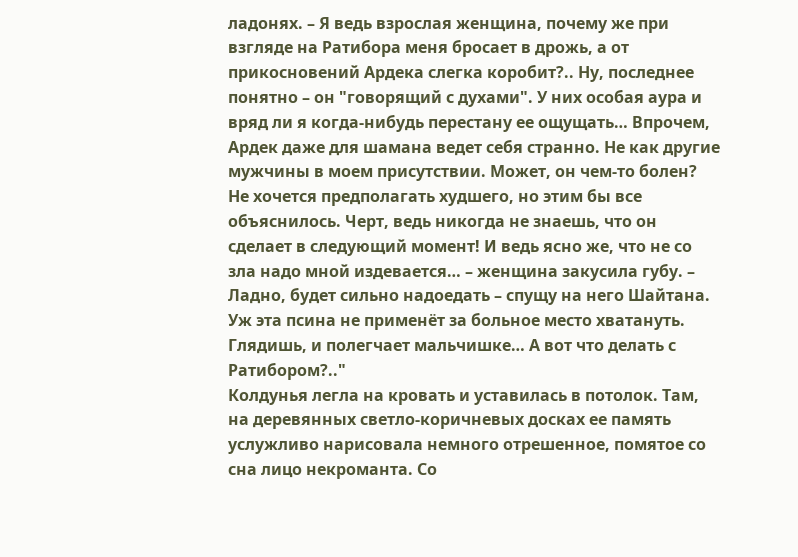ладонях. – Я ведь взрослая женщина, почему же при взгляде на Ратибора меня бросает в дрожь, а от прикосновений Ардека слегка коробит?.. Ну, последнее понятно – он "говорящий с духами". У них особая аура и вряд ли я когда-нибудь перестану ее ощущать… Впрочем, Ардек даже для шамана ведет себя странно. Не как другие мужчины в моем присутствии. Может, он чем-то болен? Не хочется предполагать худшего, но этим бы все объяснилось. Черт, ведь никогда не знаешь, что он сделает в следующий момент! И ведь ясно же, что не со зла надо мной издевается… – женщина закусила губу. – Ладно, будет сильно надоедать – спущу на него Шайтана. Уж эта псина не применёт за больное место хватануть. Глядишь, и полегчает мальчишке… А вот что делать с Ратибором?.."
Колдунья легла на кровать и уставилась в потолок. Там, на деревянных светло-коричневых досках ее память услужливо нарисовала немного отрешенное, помятое со сна лицо некроманта. Со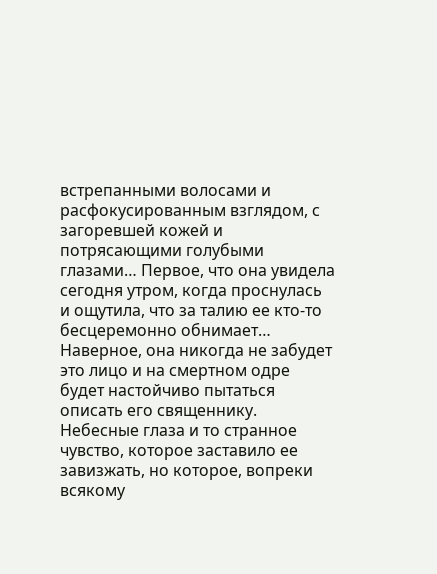встрепанными волосами и расфокусированным взглядом, с загоревшей кожей и потрясающими голубыми глазами… Первое, что она увидела сегодня утром, когда проснулась и ощутила, что за талию ее кто-то бесцеремонно обнимает… Наверное, она никогда не забудет это лицо и на смертном одре будет настойчиво пытаться описать его священнику. Небесные глаза и то странное чувство, которое заставило ее завизжать, но которое, вопреки всякому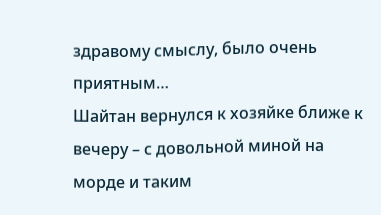здравому смыслу, было очень приятным…
Шайтан вернулся к хозяйке ближе к вечеру – с довольной миной на морде и таким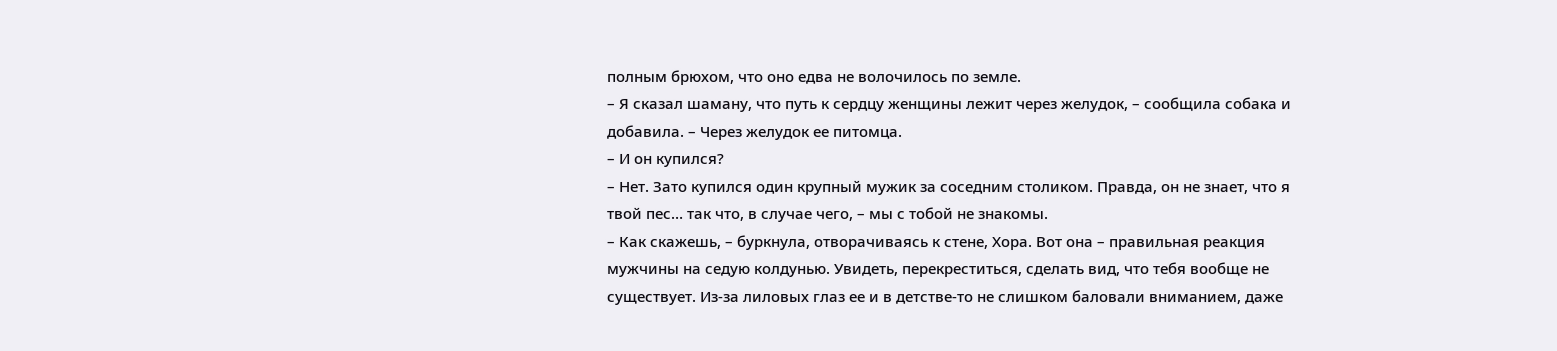полным брюхом, что оно едва не волочилось по земле.
– Я сказал шаману, что путь к сердцу женщины лежит через желудок, – сообщила собака и добавила. – Через желудок ее питомца.
– И он купился?
– Нет. Зато купился один крупный мужик за соседним столиком. Правда, он не знает, что я твой пес… так что, в случае чего, – мы с тобой не знакомы.
– Как скажешь, – буркнула, отворачиваясь к стене, Хора. Вот она – правильная реакция мужчины на седую колдунью. Увидеть, перекреститься, сделать вид, что тебя вообще не существует. Из-за лиловых глаз ее и в детстве-то не слишком баловали вниманием, даже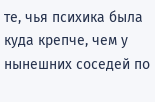те, чья психика была куда крепче, чем у нынешних соседей по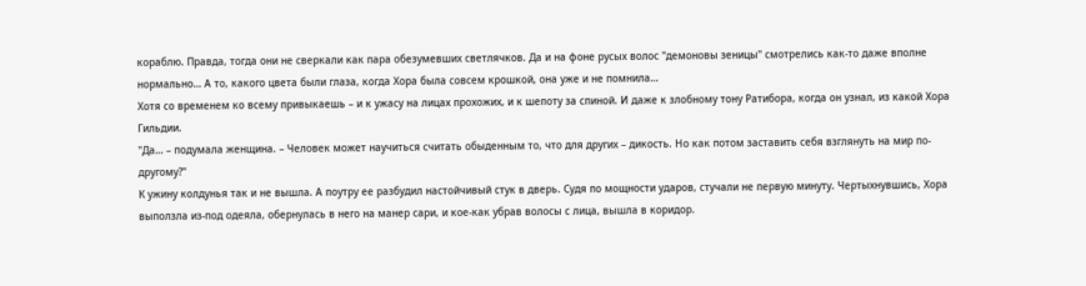кораблю. Правда, тогда они не сверкали как пара обезумевших светлячков. Да и на фоне русых волос "демоновы зеницы" смотрелись как-то даже вполне нормально… А то, какого цвета были глаза, когда Хора была совсем крошкой, она уже и не помнила…
Хотя со временем ко всему привыкаешь – и к ужасу на лицах прохожих, и к шепоту за спиной. И даже к злобному тону Ратибора, когда он узнал, из какой Хора Гильдии.
"Да… – подумала женщина. – Человек может научиться считать обыденным то, что для других – дикость. Но как потом заставить себя взглянуть на мир по-другому?"
К ужину колдунья так и не вышла. А поутру ее разбудил настойчивый стук в дверь. Судя по мощности ударов, стучали не первую минуту. Чертыхнувшись, Хора выползла из-под одеяла, обернулась в него на манер сари, и кое-как убрав волосы с лица, вышла в коридор.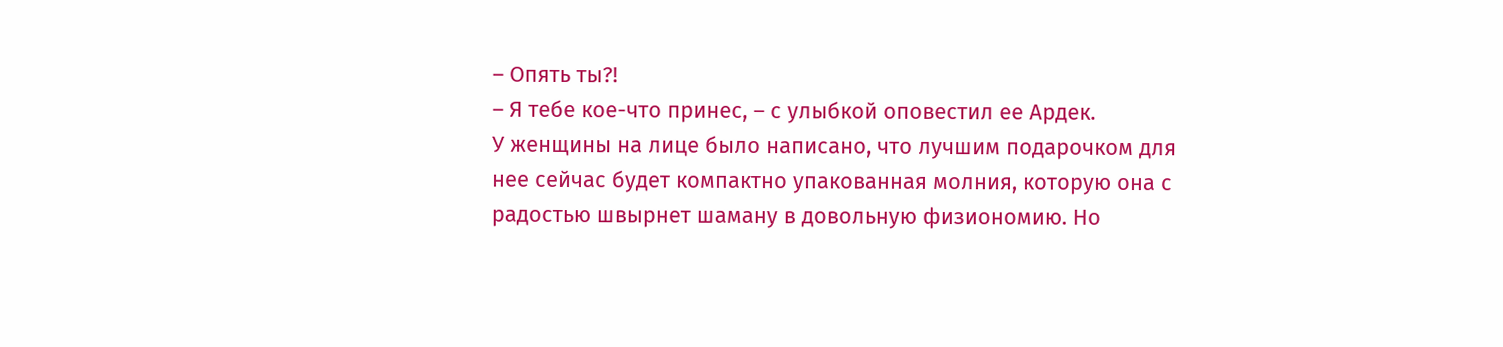– Опять ты?!
– Я тебе кое-что принес, – с улыбкой оповестил ее Ардек.
У женщины на лице было написано, что лучшим подарочком для нее сейчас будет компактно упакованная молния, которую она с радостью швырнет шаману в довольную физиономию. Но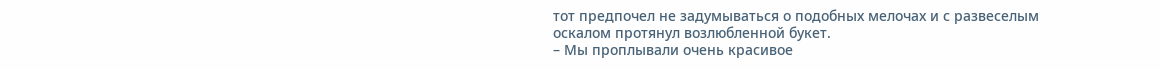тот предпочел не задумываться о подобных мелочах и с развеселым оскалом протянул возлюбленной букет.
– Мы проплывали очень красивое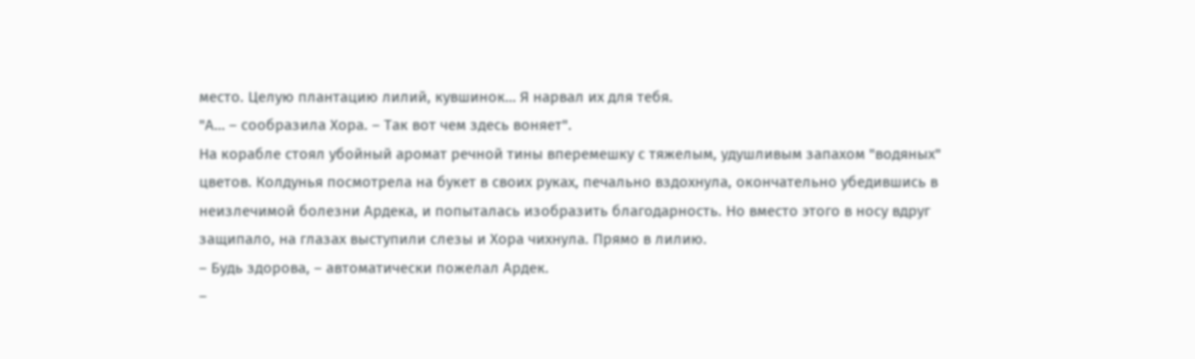место. Целую плантацию лилий, кувшинок… Я нарвал их для тебя.
"А… – сообразила Хора. – Так вот чем здесь воняет".
На корабле стоял убойный аромат речной тины вперемешку с тяжелым, удушливым запахом "водяных" цветов. Колдунья посмотрела на букет в своих руках, печально вздохнула, окончательно убедившись в неизлечимой болезни Ардека, и попыталась изобразить благодарность. Но вместо этого в носу вдруг защипало, на глазах выступили слезы и Хора чихнула. Прямо в лилию.
– Будь здорова, – автоматически пожелал Ардек.
–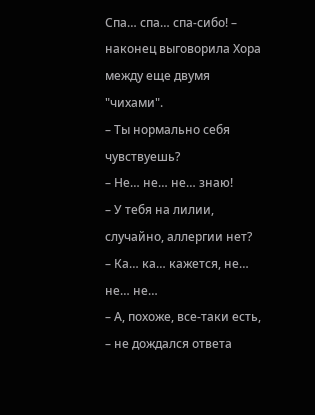Спа… спа… спа-сибо! – наконец выговорила Хора между еще двумя "чихами".
– Ты нормально себя чувствуешь?
– Не… не… не… знаю!
– У тебя на лилии, случайно, аллергии нет?
– Ка… ка… кажется, не… не… не…
– А, похоже, все-таки есть, – не дождался ответа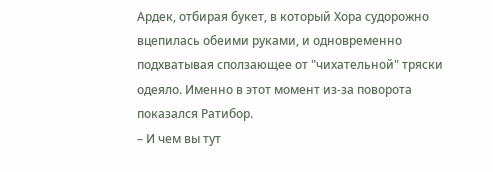Ардек, отбирая букет, в который Хора судорожно вцепилась обеими руками, и одновременно подхватывая сползающее от "чихательной" тряски одеяло. Именно в этот момент из-за поворота показался Ратибор.
– И чем вы тут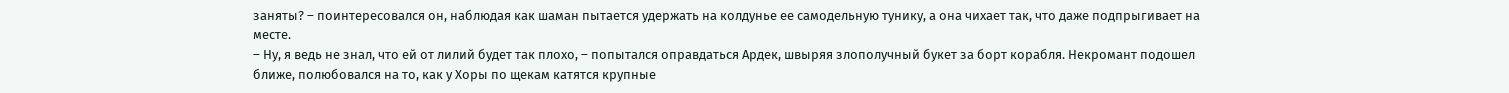заняты? – поинтересовался он, наблюдая как шаман пытается удержать на колдунье ее самодельную тунику, а она чихает так, что даже подпрыгивает на месте.
– Ну, я ведь не знал, что ей от лилий будет так плохо, – попытался оправдаться Ардек, швыряя злополучный букет за борт корабля. Некромант подошел ближе, полюбовался на то, как у Хоры по щекам катятся крупные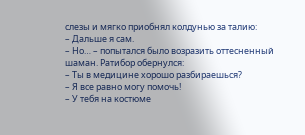слезы и мягко приобнял колдунью за талию:
– Дальше я сам.
– Но… – попытался было возразить оттесненный шаман. Ратибор обернулся:
– Ты в медицине хорошо разбираешься?
– Я все равно могу помочь!
– У тебя на костюме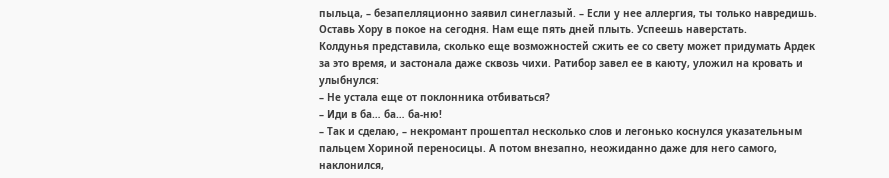пыльца, – безапелляционно заявил синеглазый. – Если у нее аллергия, ты только навредишь. Оставь Хору в покое на сегодня. Нам еще пять дней плыть. Успеешь наверстать.
Колдунья представила, сколько еще возможностей сжить ее со свету может придумать Ардек за это время, и застонала даже сквозь чихи. Ратибор завел ее в каюту, уложил на кровать и улыбнулся:
– Не устала еще от поклонника отбиваться?
– Иди в ба… ба… ба-ню!
– Так и сделаю, – некромант прошептал несколько слов и легонько коснулся указательным пальцем Хориной переносицы. А потом внезапно, неожиданно даже для него самого, наклонился,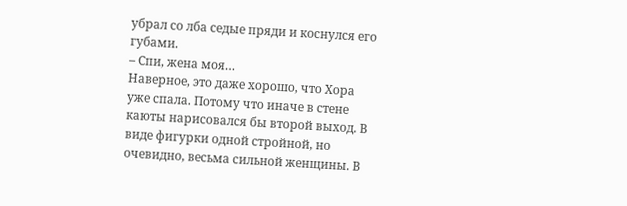убрал со лба седые пряди и коснулся его губами.
– Спи, жена моя…
Наверное, это даже хорошо, что Хора уже спала. Потому что иначе в стене каюты нарисовался бы второй выход. В виде фигурки одной стройной, но очевидно, весьма сильной женщины. В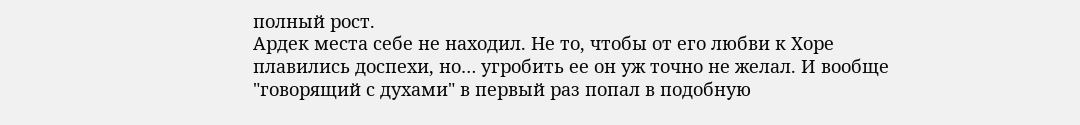полный рост.
Ардек места себе не находил. Не то, чтобы от его любви к Хоре плавились доспехи, но… угробить ее он уж точно не желал. И вообще "говорящий с духами" в первый раз попал в подобную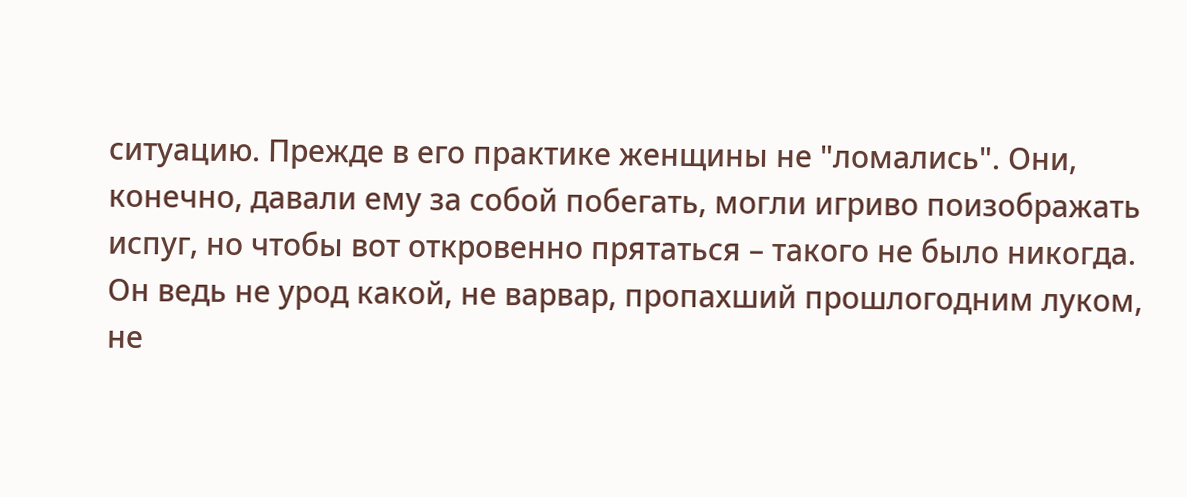ситуацию. Прежде в его практике женщины не "ломались". Они, конечно, давали ему за собой побегать, могли игриво поизображать испуг, но чтобы вот откровенно прятаться – такого не было никогда. Он ведь не урод какой, не варвар, пропахший прошлогодним луком, не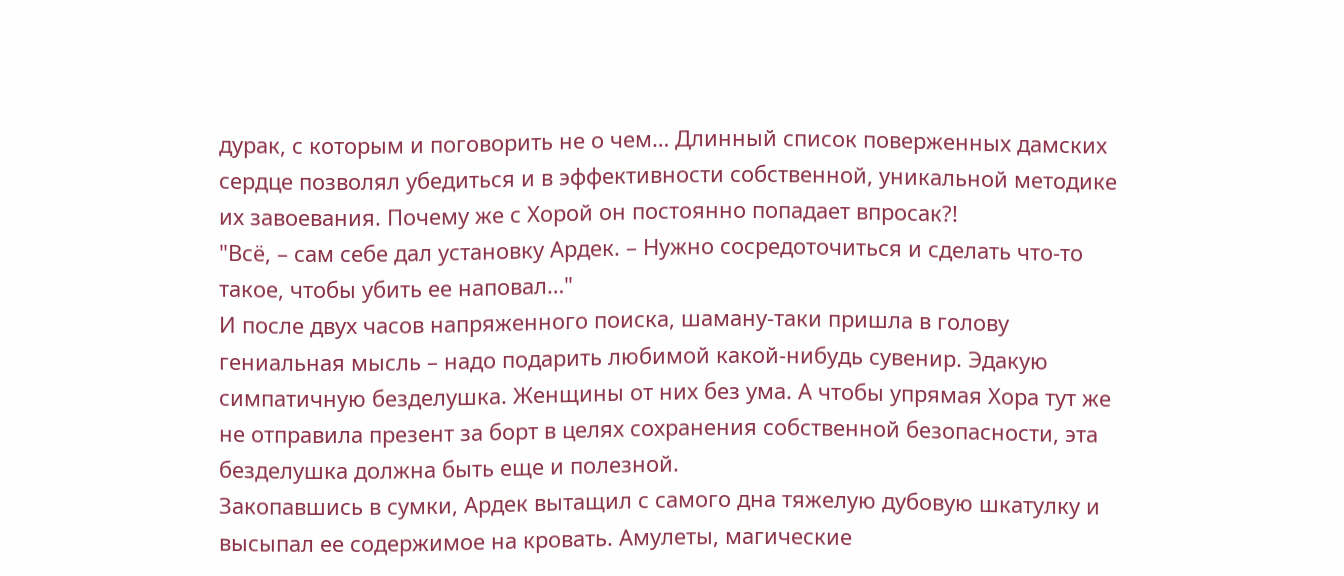дурак, с которым и поговорить не о чем… Длинный список поверженных дамских сердце позволял убедиться и в эффективности собственной, уникальной методике их завоевания. Почему же с Хорой он постоянно попадает впросак?!
"Всё, – сам себе дал установку Ардек. – Нужно сосредоточиться и сделать что-то такое, чтобы убить ее наповал…"
И после двух часов напряженного поиска, шаману-таки пришла в голову гениальная мысль – надо подарить любимой какой-нибудь сувенир. Эдакую симпатичную безделушка. Женщины от них без ума. А чтобы упрямая Хора тут же не отправила презент за борт в целях сохранения собственной безопасности, эта безделушка должна быть еще и полезной.
Закопавшись в сумки, Ардек вытащил с самого дна тяжелую дубовую шкатулку и высыпал ее содержимое на кровать. Амулеты, магические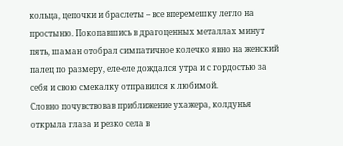кольца, цепочки и браслеты – все вперемешку легло на простыню. Покопавшись в драгоценных металлах минут пять, шаман отобрал симпатичное колечко явно на женский палец по размеру, еле-еле дождался утра и с гордостью за себя и свою смекалку отправился к любимой.
Словно почувствовав приближение ухажера, колдунья открыла глаза и резко села в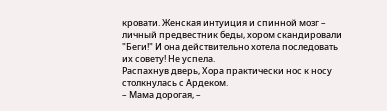кровати. Женская интуиция и спинной мозг – личный предвестник беды, хором скандировали "Беги!" И она действительно хотела последовать их совету! Не успела.
Распахнув дверь, Хора практически нос к носу столкнулась с Ардеком.
– Мама дорогая, –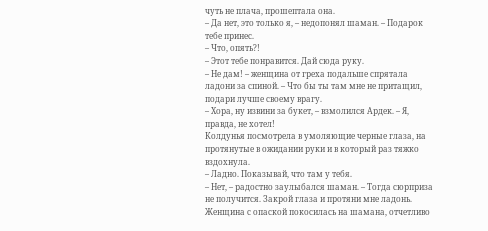чуть не плача, прошептала она.
– Да нет, это только я, – недопонял шаман. – Подарок тебе принес.
– Что, опять?!
– Этот тебе понравится. Дай сюда руку.
– Не дам! – женщина от греха подальше спрятала ладони за спиной. – Что бы ты там мне не притащил, подари лучше своему врагу.
– Хора, ну извини за букет, – взмолился Ардек. – Я, правда, не хотел!
Колдунья посмотрела в умоляющие черные глаза, на протянутые в ожидании руки и в который раз тяжко вздохнула.
– Ладно. Показывай, что там у тебя.
– Нет, – радостно заулыбался шаман. – Тогда сюрприза не получится. Закрой глаза и протяни мне ладонь.
Женщина с опаской покосилась на шамана, отчетливо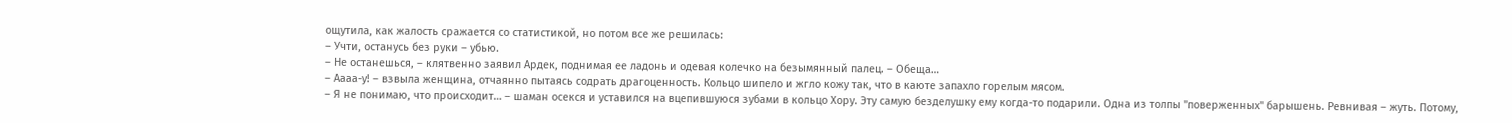ощутила, как жалость сражается со статистикой, но потом все же решилась:
– Учти, останусь без руки – убью.
– Не останешься, – клятвенно заявил Ардек, поднимая ее ладонь и одевая колечко на безымянный палец. – Обеща…
– Аааа-у! – взвыла женщина, отчаянно пытаясь содрать драгоценность. Кольцо шипело и жгло кожу так, что в каюте запахло горелым мясом.
– Я не понимаю, что происходит… – шаман осекся и уставился на вцепившуюся зубами в кольцо Хору. Эту самую безделушку ему когда-то подарили. Одна из толпы "поверженных" барышень. Ревнивая – жуть. Потому,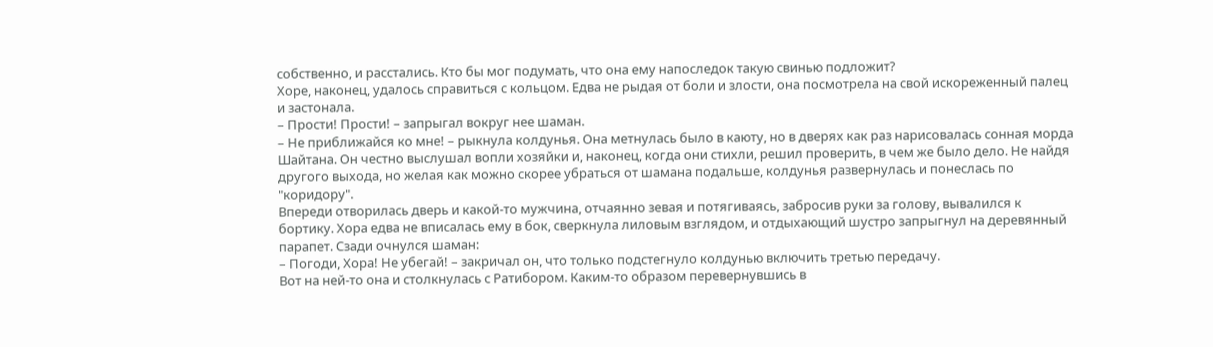собственно, и расстались. Кто бы мог подумать, что она ему напоследок такую свинью подложит?
Хоре, наконец, удалось справиться с кольцом. Едва не рыдая от боли и злости, она посмотрела на свой искореженный палец и застонала.
– Прости! Прости! – запрыгал вокруг нее шаман.
– Не приближайся ко мне! – рыкнула колдунья. Она метнулась было в каюту, но в дверях как раз нарисовалась сонная морда Шайтана. Он честно выслушал вопли хозяйки и, наконец, когда они стихли, решил проверить, в чем же было дело. Не найдя другого выхода, но желая как можно скорее убраться от шамана подальше, колдунья развернулась и понеслась по "коридору".
Впереди отворилась дверь и какой-то мужчина, отчаянно зевая и потягиваясь, забросив руки за голову, вывалился к бортику. Хора едва не вписалась ему в бок, сверкнула лиловым взглядом, и отдыхающий шустро запрыгнул на деревянный парапет. Сзади очнулся шаман:
– Погоди, Хора! Не убегай! – закричал он, что только подстегнуло колдунью включить третью передачу.
Вот на ней-то она и столкнулась с Ратибором. Каким-то образом перевернувшись в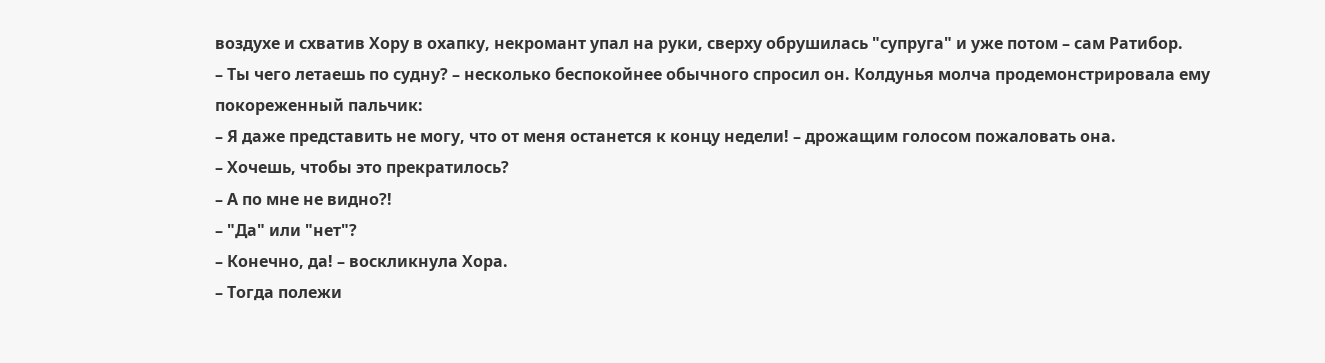воздухе и схватив Хору в охапку, некромант упал на руки, сверху обрушилась "супруга" и уже потом – сам Ратибор.
– Ты чего летаешь по судну? – несколько беспокойнее обычного спросил он. Колдунья молча продемонстрировала ему покореженный пальчик:
– Я даже представить не могу, что от меня останется к концу недели! – дрожащим голосом пожаловать она.
– Хочешь, чтобы это прекратилось?
– А по мне не видно?!
– "Да" или "нет"?
– Конечно, да! – воскликнула Хора.
– Тогда полежи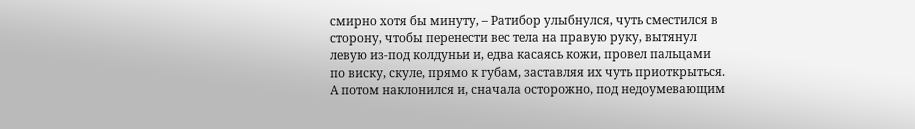смирно хотя бы минуту, – Ратибор улыбнулся, чуть сместился в сторону, чтобы перенести вес тела на правую руку, вытянул левую из-под колдуньи и, едва касаясь кожи, провел пальцами по виску, скуле, прямо к губам, заставляя их чуть приоткрыться. А потом наклонился и, сначала осторожно, под недоумевающим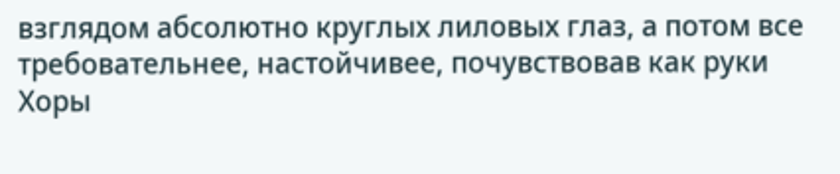взглядом абсолютно круглых лиловых глаз, а потом все требовательнее, настойчивее, почувствовав как руки Хоры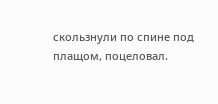скользнули по спине под плащом, поцеловал.